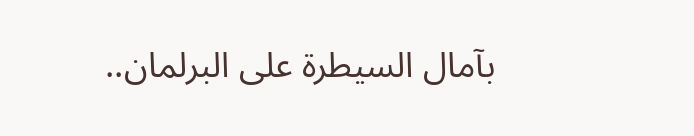بآمال السيطرة على البرلمان..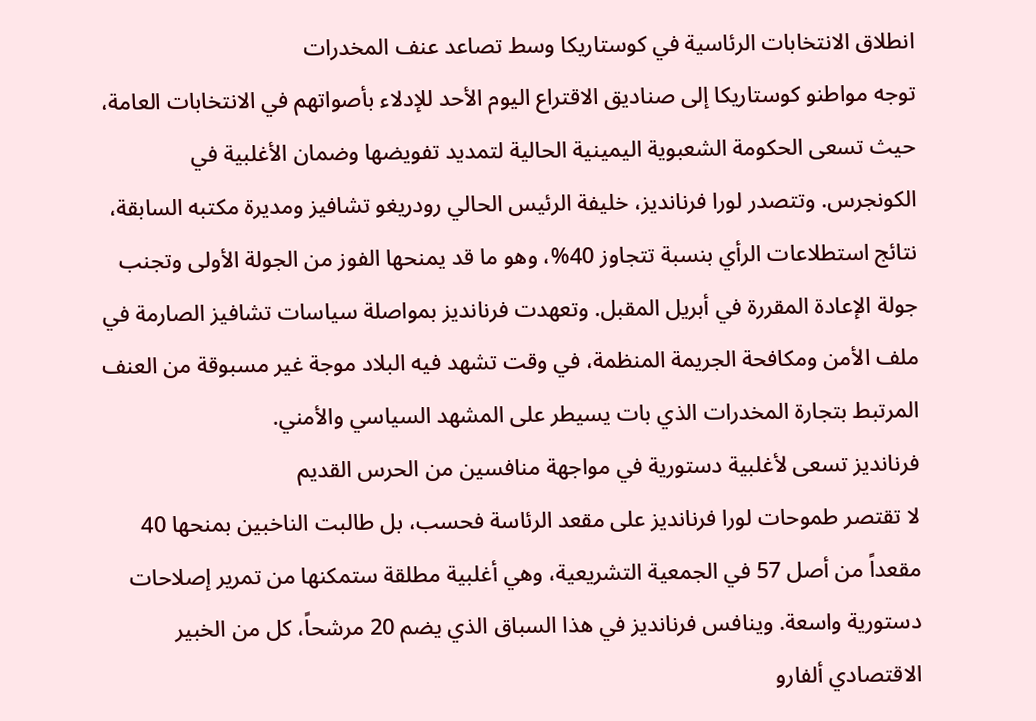انطلاق الانتخابات الرئاسية في كوستاريكا وسط تصاعد عنف المخدرات
توجه مواطنو كوستاريكا إلى صناديق الاقتراع اليوم الأحد للإدلاء بأصواتهم في الانتخابات العامة، حيث تسعى الحكومة الشعبوية اليمينية الحالية لتمديد تفويضها وضمان الأغلبية في الكونجرس. وتتصدر لورا فرنانديز، خليفة الرئيس الحالي رودريغو تشافيز ومديرة مكتبه السابقة، نتائج استطلاعات الرأي بنسبة تتجاوز 40%، وهو ما قد يمنحها الفوز من الجولة الأولى وتجنب جولة الإعادة المقررة في أبريل المقبل. وتعهدت فرنانديز بمواصلة سياسات تشافيز الصارمة في ملف الأمن ومكافحة الجريمة المنظمة، في وقت تشهد فيه البلاد موجة غير مسبوقة من العنف المرتبط بتجارة المخدرات الذي بات يسيطر على المشهد السياسي والأمني.
فرنانديز تسعى لأغلبية دستورية في مواجهة منافسين من الحرس القديم
لا تقتصر طموحات لورا فرنانديز على مقعد الرئاسة فحسب، بل طالبت الناخبين بمنحها 40 مقعداً من أصل 57 في الجمعية التشريعية، وهي أغلبية مطلقة ستمكنها من تمرير إصلاحات دستورية واسعة. وينافس فرنانديز في هذا السباق الذي يضم 20 مرشحاً، كل من الخبير الاقتصادي ألفارو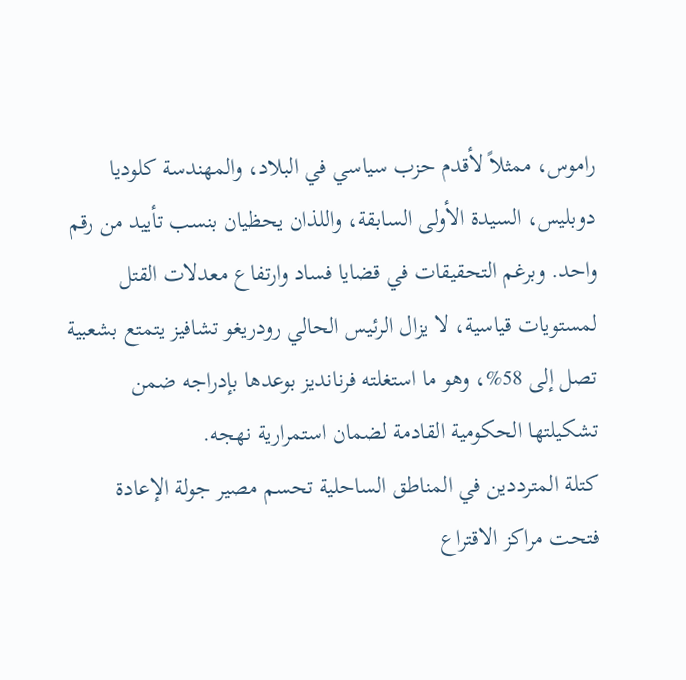راموس، ممثلاً لأقدم حزب سياسي في البلاد، والمهندسة كلوديا دوبليس، السيدة الأولى السابقة، واللذان يحظيان بنسب تأييد من رقم واحد. وبرغم التحقيقات في قضايا فساد وارتفاع معدلات القتل لمستويات قياسية، لا يزال الرئيس الحالي رودريغو تشافيز يتمتع بشعبية تصل إلى 58%، وهو ما استغلته فرنانديز بوعدها بإدراجه ضمن تشكيلتها الحكومية القادمة لضمان استمرارية نهجه.
كتلة المترددين في المناطق الساحلية تحسم مصير جولة الإعادة
فتحت مراكز الاقتراع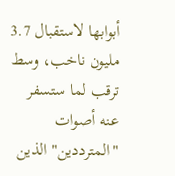أبوابها لاستقبال 3.7 مليون ناخب، وسط ترقب لما ستسفر عنه أصوات "المترددين" الذين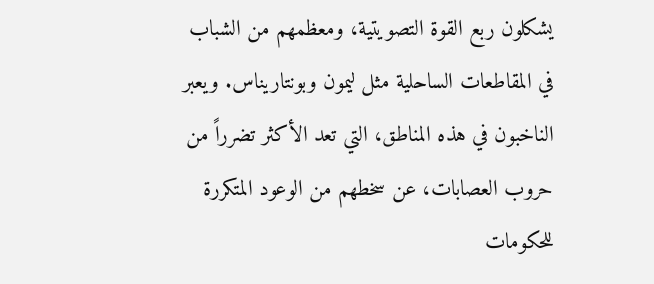يشكلون ربع القوة التصويتية، ومعظمهم من الشباب في المقاطعات الساحلية مثل ليمون وبونتاريناس. ويعبر الناخبون في هذه المناطق، التي تعد الأكثر تضرراً من حروب العصابات، عن سخطهم من الوعود المتكررة للحكومات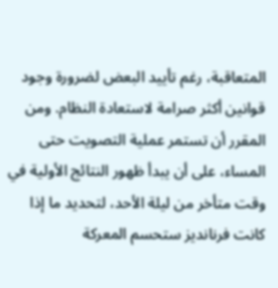المتعاقبة، رغم تأييد البعض لضرورة وجود قوانين أكثر صرامة لاستعادة النظام. ومن المقرر أن تستمر عملية التصويت حتى المساء، على أن يبدأ ظهور النتائج الأولية في وقت متأخر من ليلة الأحد، لتحديد ما إذا كانت فرنانديز ستحسم المعركة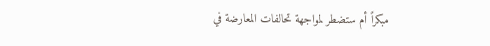مبكراً أم ستضطر لمواجهة تحالفات المعارضة في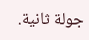جولة ثانية.